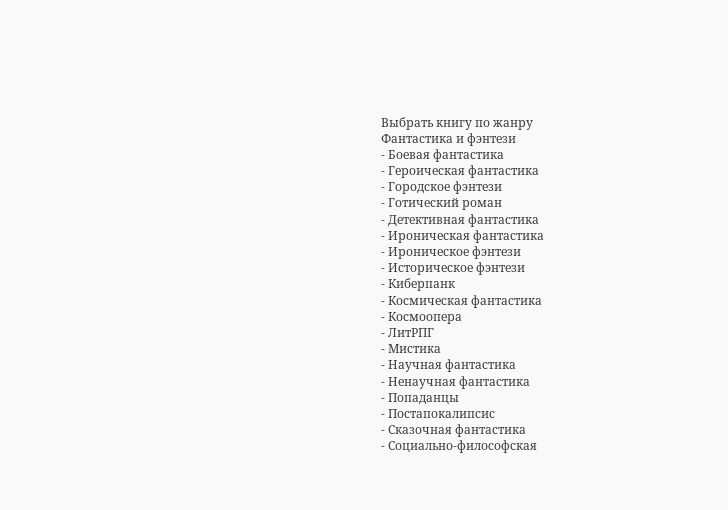Выбрать книгу по жанру
Фантастика и фэнтези
- Боевая фантастика
- Героическая фантастика
- Городское фэнтези
- Готический роман
- Детективная фантастика
- Ироническая фантастика
- Ироническое фэнтези
- Историческое фэнтези
- Киберпанк
- Космическая фантастика
- Космоопера
- ЛитРПГ
- Мистика
- Научная фантастика
- Ненаучная фантастика
- Попаданцы
- Постапокалипсис
- Сказочная фантастика
- Социально-философская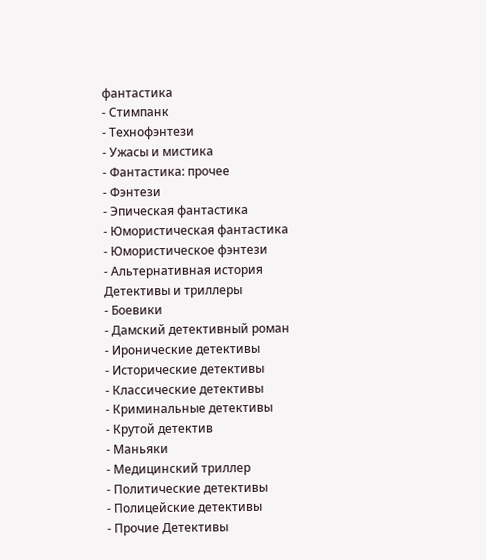фантастика
- Стимпанк
- Технофэнтези
- Ужасы и мистика
- Фантастика: прочее
- Фэнтези
- Эпическая фантастика
- Юмористическая фантастика
- Юмористическое фэнтези
- Альтернативная история
Детективы и триллеры
- Боевики
- Дамский детективный роман
- Иронические детективы
- Исторические детективы
- Классические детективы
- Криминальные детективы
- Крутой детектив
- Маньяки
- Медицинский триллер
- Политические детективы
- Полицейские детективы
- Прочие Детективы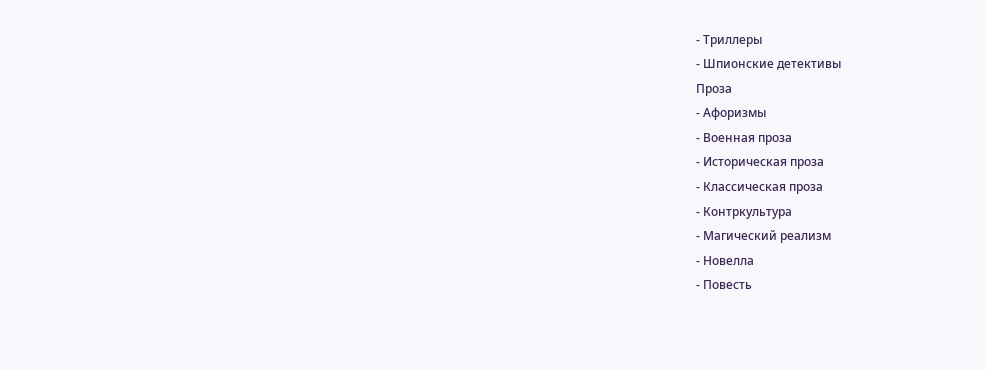- Триллеры
- Шпионские детективы
Проза
- Афоризмы
- Военная проза
- Историческая проза
- Классическая проза
- Контркультура
- Магический реализм
- Новелла
- Повесть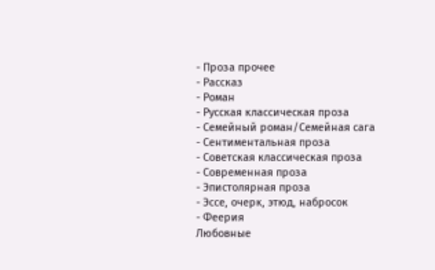- Проза прочее
- Рассказ
- Роман
- Русская классическая проза
- Семейный роман/Семейная сага
- Сентиментальная проза
- Советская классическая проза
- Современная проза
- Эпистолярная проза
- Эссе, очерк, этюд, набросок
- Феерия
Любовные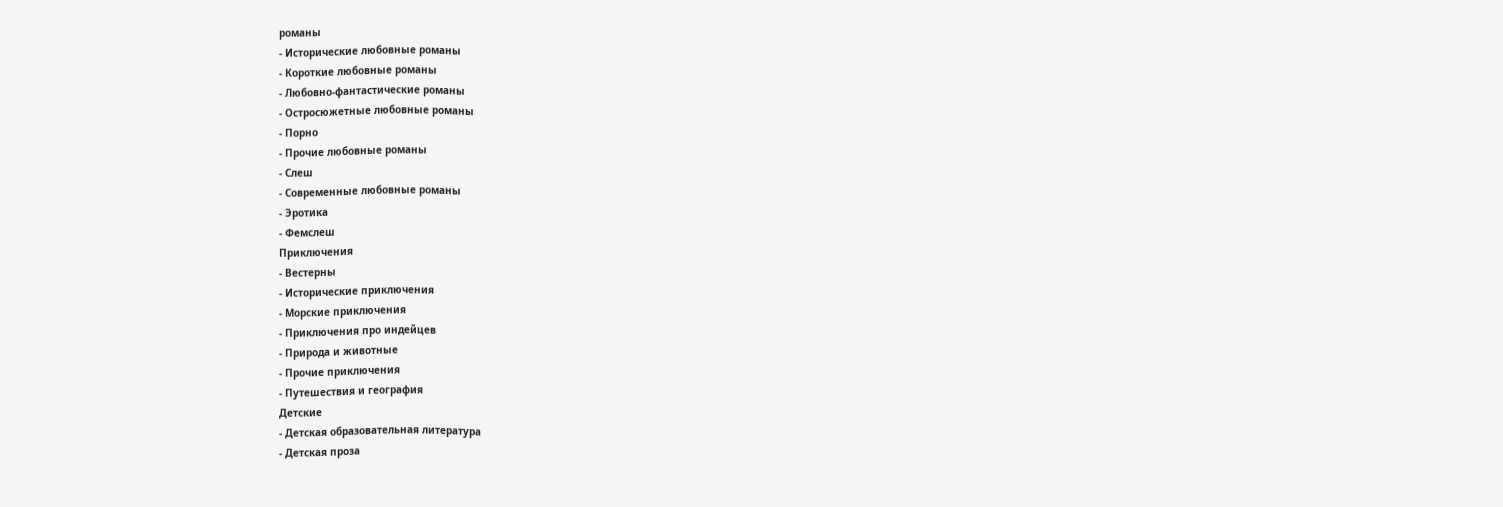романы
- Исторические любовные романы
- Короткие любовные романы
- Любовно-фантастические романы
- Остросюжетные любовные романы
- Порно
- Прочие любовные романы
- Слеш
- Современные любовные романы
- Эротика
- Фемслеш
Приключения
- Вестерны
- Исторические приключения
- Морские приключения
- Приключения про индейцев
- Природа и животные
- Прочие приключения
- Путешествия и география
Детские
- Детская образовательная литература
- Детская проза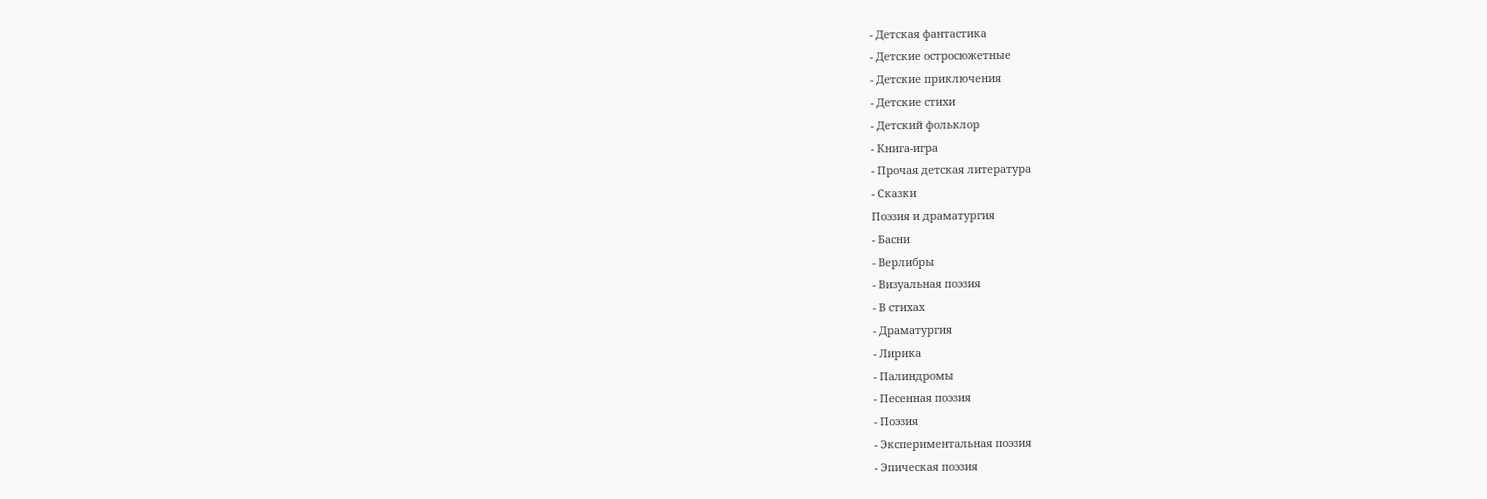- Детская фантастика
- Детские остросюжетные
- Детские приключения
- Детские стихи
- Детский фольклор
- Книга-игра
- Прочая детская литература
- Сказки
Поэзия и драматургия
- Басни
- Верлибры
- Визуальная поэзия
- В стихах
- Драматургия
- Лирика
- Палиндромы
- Песенная поэзия
- Поэзия
- Экспериментальная поэзия
- Эпическая поэзия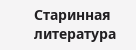Старинная литература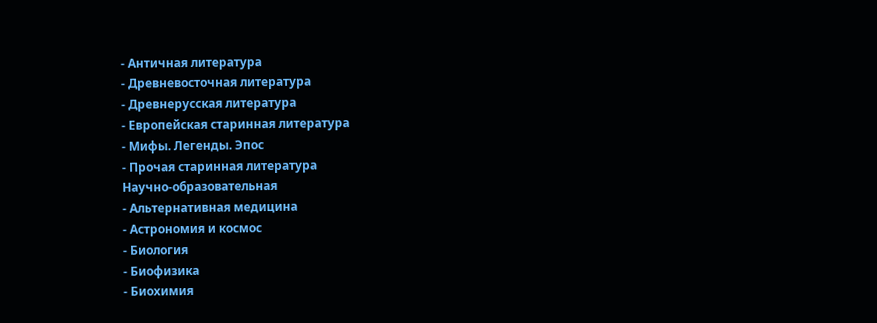- Античная литература
- Древневосточная литература
- Древнерусская литература
- Европейская старинная литература
- Мифы. Легенды. Эпос
- Прочая старинная литература
Научно-образовательная
- Альтернативная медицина
- Астрономия и космос
- Биология
- Биофизика
- Биохимия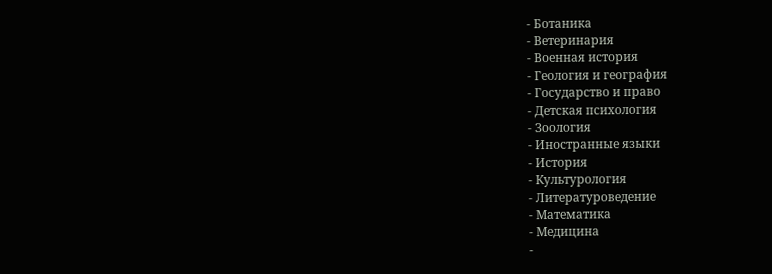- Ботаника
- Ветеринария
- Военная история
- Геология и география
- Государство и право
- Детская психология
- Зоология
- Иностранные языки
- История
- Культурология
- Литературоведение
- Математика
- Медицина
-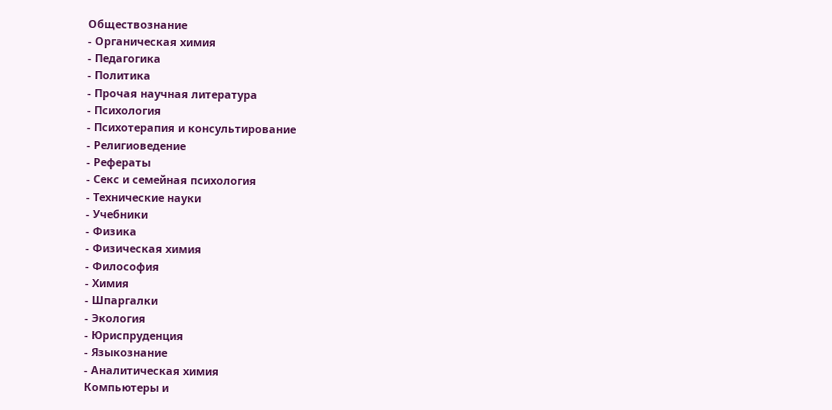Обществознание
- Органическая химия
- Педагогика
- Политика
- Прочая научная литература
- Психология
- Психотерапия и консультирование
- Религиоведение
- Рефераты
- Секс и семейная психология
- Технические науки
- Учебники
- Физика
- Физическая химия
- Философия
- Химия
- Шпаргалки
- Экология
- Юриспруденция
- Языкознание
- Аналитическая химия
Компьютеры и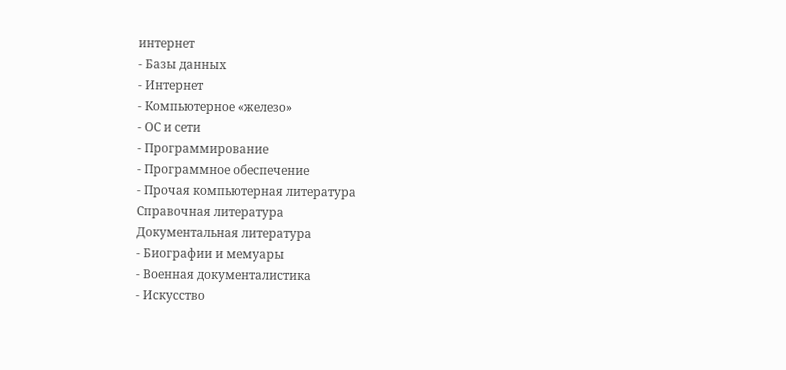интернет
- Базы данных
- Интернет
- Компьютерное «железо»
- ОС и сети
- Программирование
- Программное обеспечение
- Прочая компьютерная литература
Справочная литература
Документальная литература
- Биографии и мемуары
- Военная документалистика
- Искусство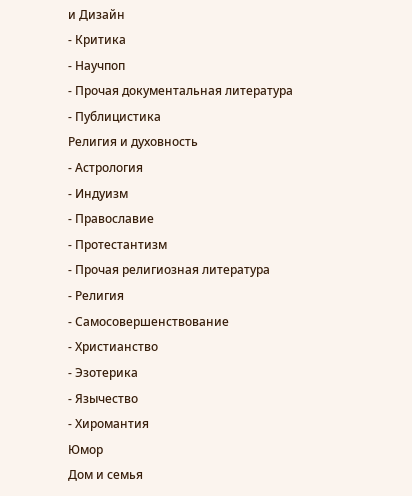и Дизайн
- Критика
- Научпоп
- Прочая документальная литература
- Публицистика
Религия и духовность
- Астрология
- Индуизм
- Православие
- Протестантизм
- Прочая религиозная литература
- Религия
- Самосовершенствование
- Христианство
- Эзотерика
- Язычество
- Хиромантия
Юмор
Дом и семья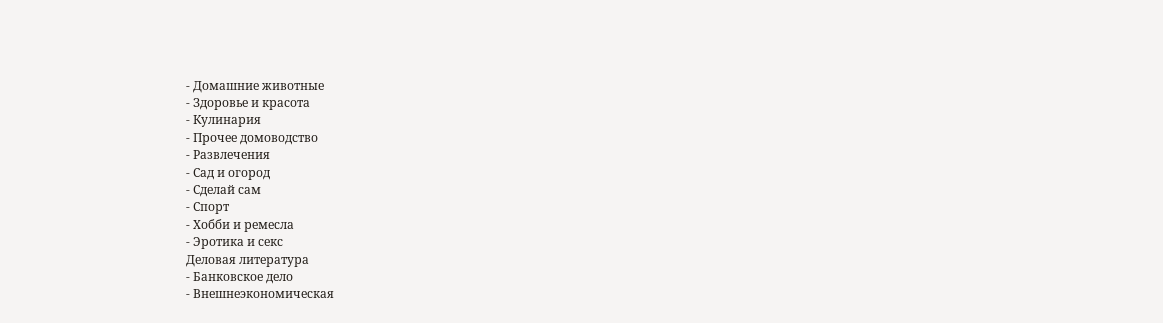- Домашние животные
- Здоровье и красота
- Кулинария
- Прочее домоводство
- Развлечения
- Сад и огород
- Сделай сам
- Спорт
- Хобби и ремесла
- Эротика и секс
Деловая литература
- Банковское дело
- Внешнеэкономическая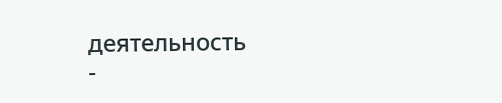деятельность
-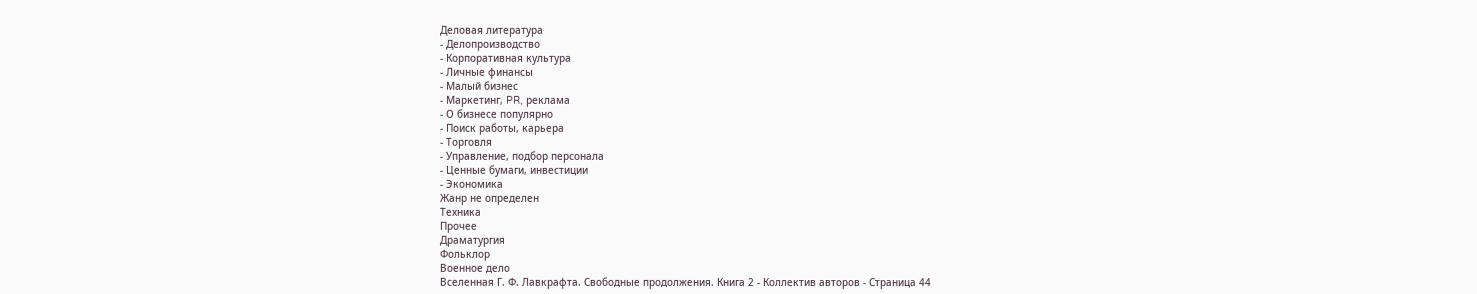Деловая литература
- Делопроизводство
- Корпоративная культура
- Личные финансы
- Малый бизнес
- Маркетинг, PR, реклама
- О бизнесе популярно
- Поиск работы, карьера
- Торговля
- Управление, подбор персонала
- Ценные бумаги, инвестиции
- Экономика
Жанр не определен
Техника
Прочее
Драматургия
Фольклор
Военное дело
Вселенная Г. Ф. Лавкрафта. Свободные продолжения. Книга 2 - Коллектив авторов - Страница 44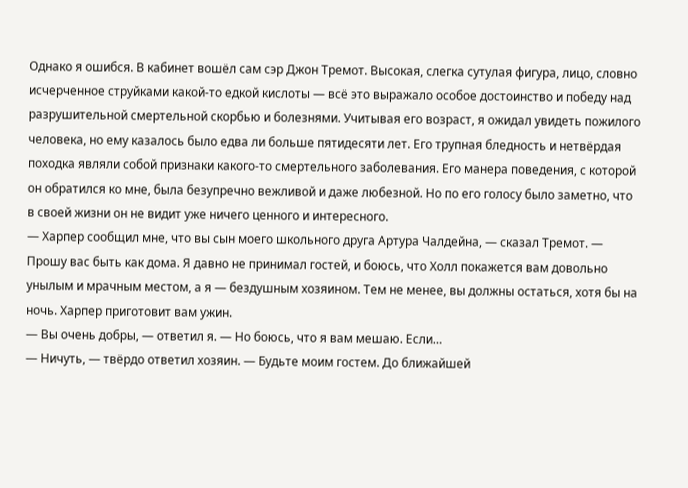Однако я ошибся. В кабинет вошёл сам сэр Джон Тремот. Высокая, слегка сутулая фигура, лицо, словно исчерченное струйками какой-то едкой кислоты — всё это выражало особое достоинство и победу над разрушительной смертельной скорбью и болезнями. Учитывая его возраст, я ожидал увидеть пожилого человека, но ему казалось было едва ли больше пятидесяти лет. Его трупная бледность и нетвёрдая походка являли собой признаки какого-то смертельного заболевания. Его манера поведения, с которой он обратился ко мне, была безупречно вежливой и даже любезной. Но по его голосу было заметно, что в своей жизни он не видит уже ничего ценного и интересного.
— Харпер сообщил мне, что вы сын моего школьного друга Артура Чалдейна, — сказал Тремот. — Прошу вас быть как дома. Я давно не принимал гостей, и боюсь, что Холл покажется вам довольно унылым и мрачным местом, а я — бездушным хозяином. Тем не менее, вы должны остаться, хотя бы на ночь. Харпер приготовит вам ужин.
— Вы очень добры, — ответил я. — Но боюсь, что я вам мешаю. Если…
— Ничуть, — твёрдо ответил хозяин. — Будьте моим гостем. До ближайшей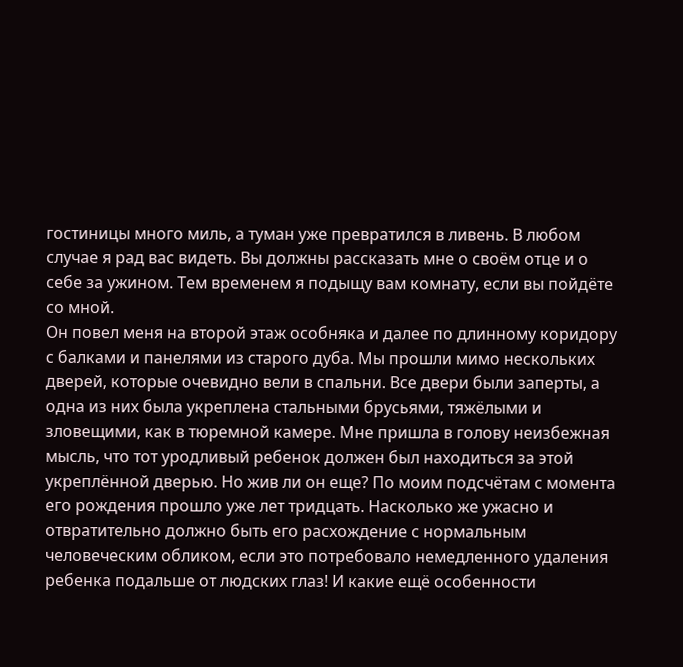гостиницы много миль, а туман уже превратился в ливень. В любом случае я рад вас видеть. Вы должны рассказать мне о своём отце и о себе за ужином. Тем временем я подыщу вам комнату, если вы пойдёте со мной.
Он повел меня на второй этаж особняка и далее по длинному коридору с балками и панелями из старого дуба. Мы прошли мимо нескольких дверей, которые очевидно вели в спальни. Все двери были заперты, а одна из них была укреплена стальными брусьями, тяжёлыми и зловещими, как в тюремной камере. Мне пришла в голову неизбежная мысль, что тот уродливый ребенок должен был находиться за этой укреплённой дверью. Но жив ли он еще? По моим подсчётам с момента его рождения прошло уже лет тридцать. Насколько же ужасно и отвратительно должно быть его расхождение с нормальным человеческим обликом, если это потребовало немедленного удаления ребенка подальше от людских глаз! И какие ещё особенности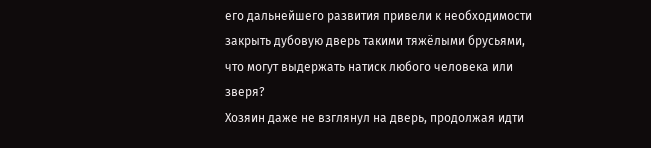его дальнейшего развития привели к необходимости закрыть дубовую дверь такими тяжёлыми брусьями, что могут выдержать натиск любого человека или зверя?
Хозяин даже не взглянул на дверь, продолжая идти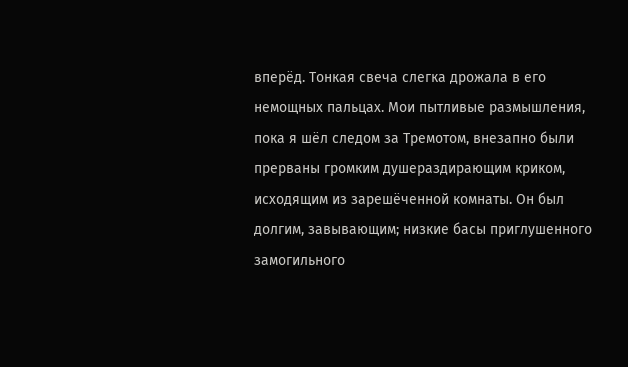вперёд. Тонкая свеча слегка дрожала в его немощных пальцах. Мои пытливые размышления, пока я шёл следом за Тремотом, внезапно были прерваны громким душераздирающим криком, исходящим из зарешёченной комнаты. Он был долгим, завывающим; низкие басы приглушенного замогильного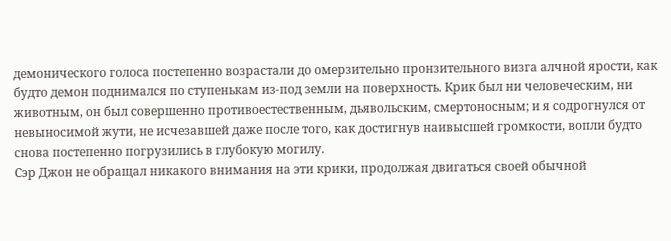демонического голоса постепенно возрастали до омерзительно пронзительного визга алчной ярости, как будто демон поднимался по ступенькам из-под земли на поверхность. Крик был ни человеческим, ни животным, он был совершенно противоестественным, дьявольским, смертоносным; и я содрогнулся от невыносимой жути, не исчезавшей даже после того, как достигнув наивысшей громкости, вопли будто снова постепенно погрузились в глубокую могилу.
Сэр Джон не обращал никакого внимания на эти крики, продолжая двигаться своей обычной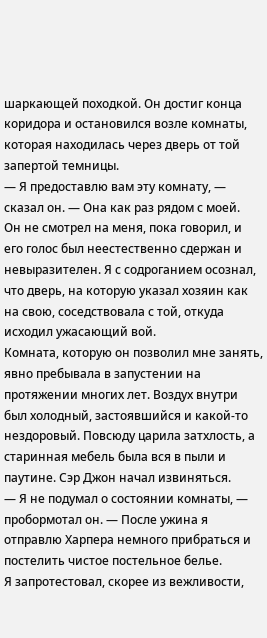шаркающей походкой. Он достиг конца коридора и остановился возле комнаты, которая находилась через дверь от той запертой темницы.
— Я предоставлю вам эту комнату, — сказал он. — Она как раз рядом с моей.
Он не смотрел на меня, пока говорил, и его голос был неестественно сдержан и невыразителен. Я с содроганием осознал, что дверь, на которую указал хозяин как на свою, соседствовала с той, откуда исходил ужасающий вой.
Комната, которую он позволил мне занять, явно пребывала в запустении на протяжении многих лет. Воздух внутри был холодный, застоявшийся и какой-то нездоровый. Повсюду царила затхлость, а старинная мебель была вся в пыли и паутине. Сэр Джон начал извиняться.
— Я не подумал о состоянии комнаты, — пробормотал он. — После ужина я отправлю Харпера немного прибраться и постелить чистое постельное белье.
Я запротестовал, скорее из вежливости,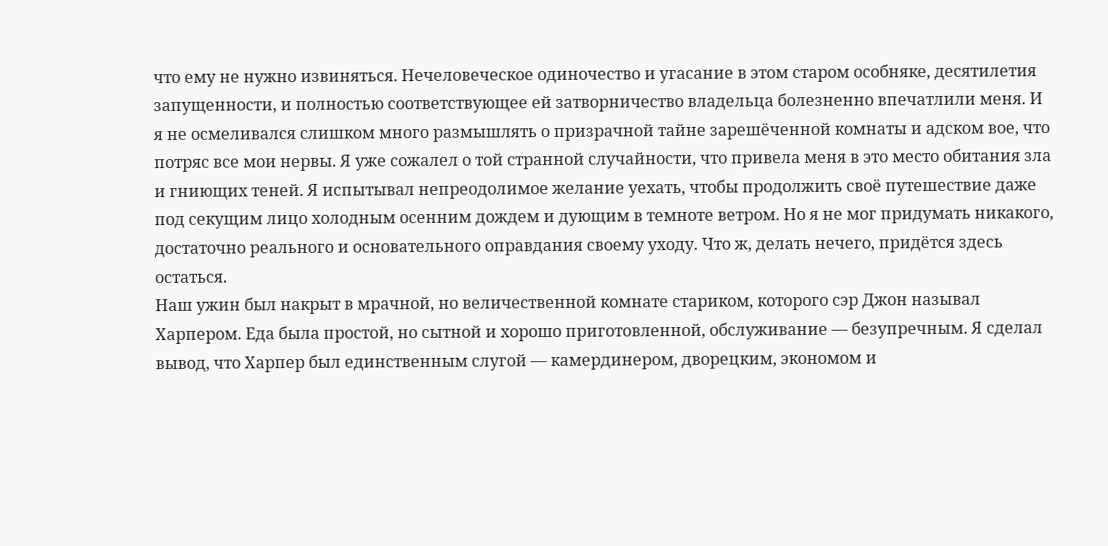что ему не нужно извиняться. Нечеловеческое одиночество и угасание в этом старом особняке, десятилетия запущенности, и полностью соответствующее ей затворничество владельца болезненно впечатлили меня. И я не осмеливался слишком много размышлять о призрачной тайне зарешёченной комнаты и адском вое, что потряс все мои нервы. Я уже сожалел о той странной случайности, что привела меня в это место обитания зла и гниющих теней. Я испытывал непреодолимое желание уехать, чтобы продолжить своё путешествие даже под секущим лицо холодным осенним дождем и дующим в темноте ветром. Но я не мог придумать никакого, достаточно реального и основательного оправдания своему уходу. Что ж, делать нечего, придётся здесь остаться.
Наш ужин был накрыт в мрачной, но величественной комнате стариком, которого сэр Джон называл Харпером. Еда была простой, но сытной и хорошо приготовленной, обслуживание — безупречным. Я сделал вывод, что Харпер был единственным слугой — камердинером, дворецким, экономом и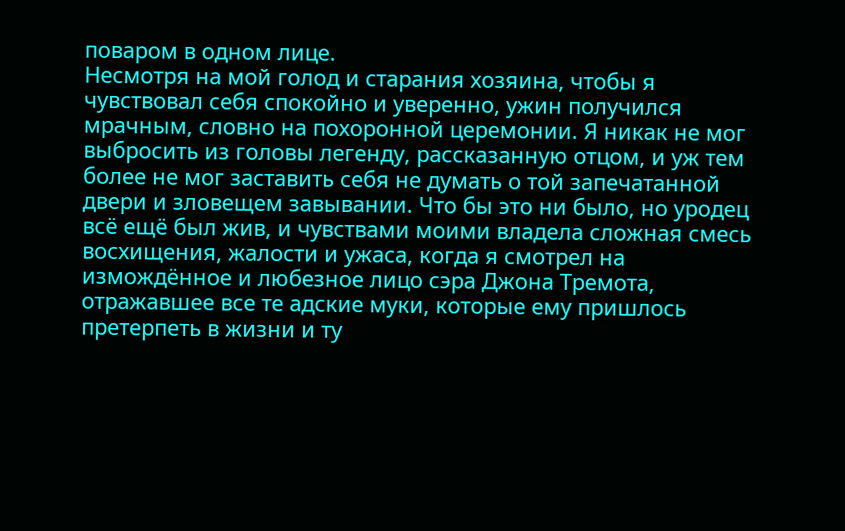поваром в одном лице.
Несмотря на мой голод и старания хозяина, чтобы я чувствовал себя спокойно и уверенно, ужин получился мрачным, словно на похоронной церемонии. Я никак не мог выбросить из головы легенду, рассказанную отцом, и уж тем более не мог заставить себя не думать о той запечатанной двери и зловещем завывании. Что бы это ни было, но уродец всё ещё был жив, и чувствами моими владела сложная смесь восхищения, жалости и ужаса, когда я смотрел на измождённое и любезное лицо сэра Джона Тремота, отражавшее все те адские муки, которые ему пришлось претерпеть в жизни и ту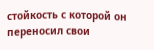стойкость с которой он переносил свои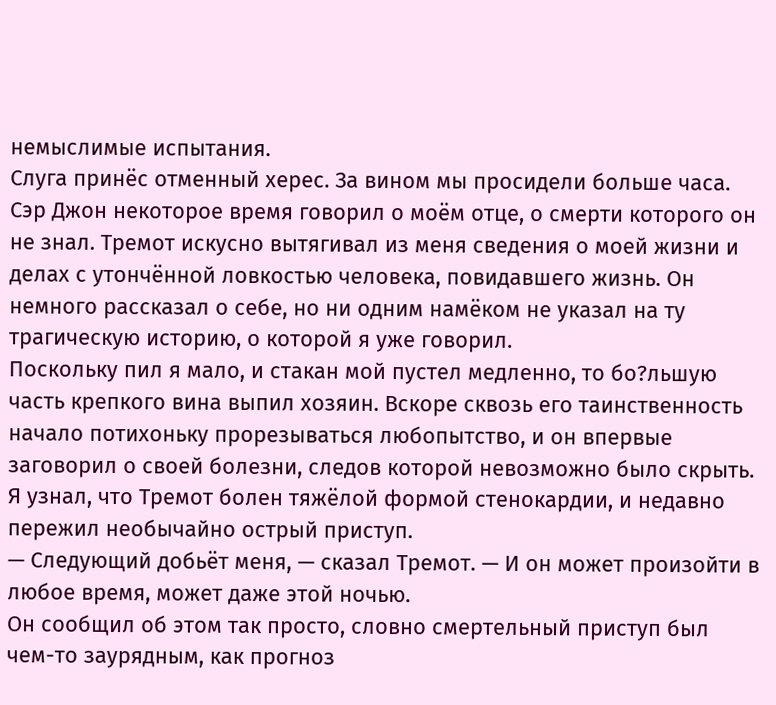немыслимые испытания.
Слуга принёс отменный херес. За вином мы просидели больше часа. Сэр Джон некоторое время говорил о моём отце, о смерти которого он не знал. Тремот искусно вытягивал из меня сведения о моей жизни и делах с утончённой ловкостью человека, повидавшего жизнь. Он немного рассказал о себе, но ни одним намёком не указал на ту трагическую историю, о которой я уже говорил.
Поскольку пил я мало, и стакан мой пустел медленно, то бо?льшую часть крепкого вина выпил хозяин. Вскоре сквозь его таинственность начало потихоньку прорезываться любопытство, и он впервые заговорил о своей болезни, следов которой невозможно было скрыть. Я узнал, что Тремот болен тяжёлой формой стенокардии, и недавно пережил необычайно острый приступ.
— Следующий добьёт меня, — сказал Тремот. — И он может произойти в любое время, может даже этой ночью.
Он сообщил об этом так просто, словно смертельный приступ был чем-то заурядным, как прогноз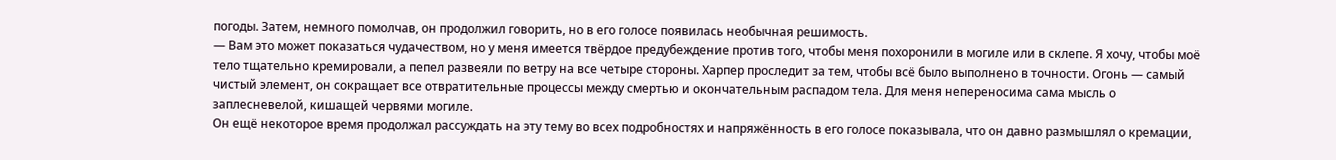погоды. Затем, немного помолчав, он продолжил говорить, но в его голосе появилась необычная решимость.
— Вам это может показаться чудачеством, но у меня имеется твёрдое предубеждение против того, чтобы меня похоронили в могиле или в склепе. Я хочу, чтобы моё тело тщательно кремировали, а пепел развеяли по ветру на все четыре стороны. Харпер проследит за тем, чтобы всё было выполнено в точности. Огонь — самый чистый элемент, он сокращает все отвратительные процессы между смертью и окончательным распадом тела. Для меня непереносима сама мысль о заплесневелой, кишащей червями могиле.
Он ещё некоторое время продолжал рассуждать на эту тему во всех подробностях и напряжённость в его голосе показывала, что он давно размышлял о кремации,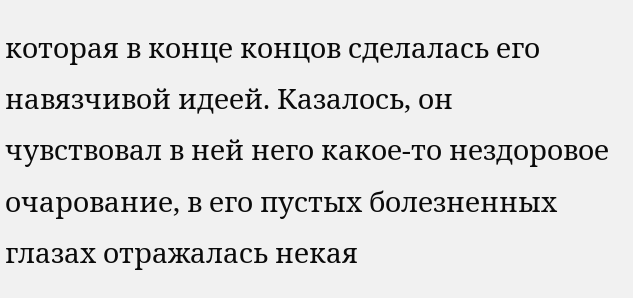которая в конце концов сделалась его навязчивой идеей. Казалось, он чувствовал в ней него какое-то нездоровое очарование, в его пустых болезненных глазах отражалась некая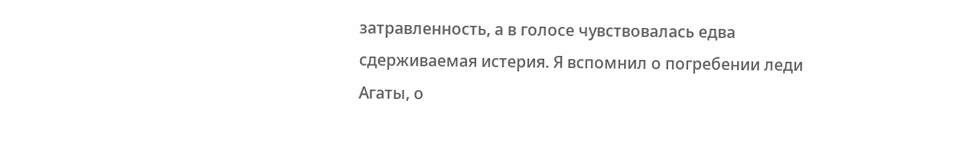затравленность, а в голосе чувствовалась едва сдерживаемая истерия. Я вспомнил о погребении леди Агаты, о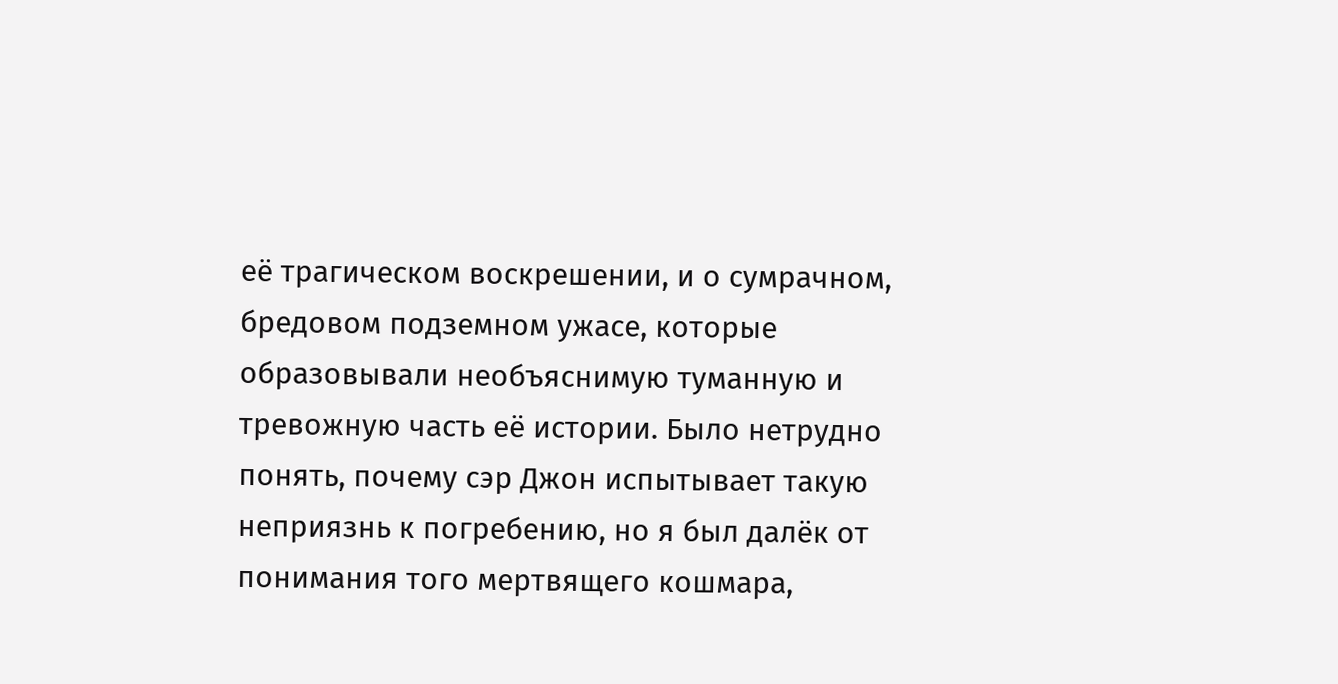её трагическом воскрешении, и о сумрачном, бредовом подземном ужасе, которые образовывали необъяснимую туманную и тревожную часть её истории. Было нетрудно понять, почему сэр Джон испытывает такую неприязнь к погребению, но я был далёк от понимания того мертвящего кошмара,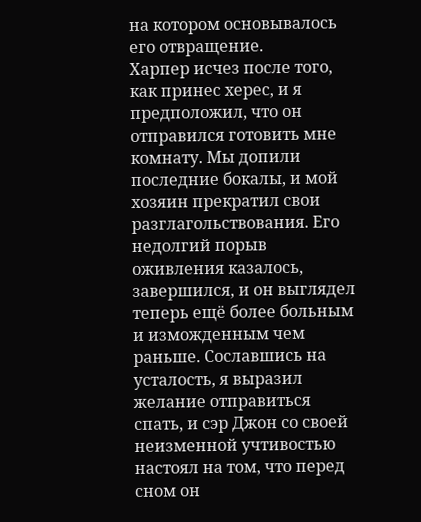на котором основывалось его отвращение.
Харпер исчез после того, как принес херес, и я предположил, что он отправился готовить мне комнату. Мы допили последние бокалы, и мой хозяин прекратил свои разглагольствования. Его недолгий порыв оживления казалось, завершился, и он выглядел теперь ещё более больным и изможденным чем раньше. Сославшись на усталость, я выразил желание отправиться спать, и сэр Джон со своей неизменной учтивостью настоял на том, что перед сном он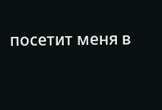посетит меня в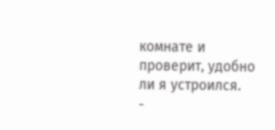комнате и проверит, удобно ли я устроился.
-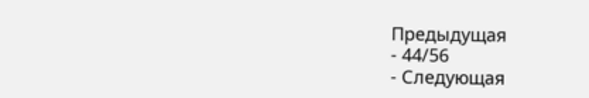Предыдущая
- 44/56
- Следующая